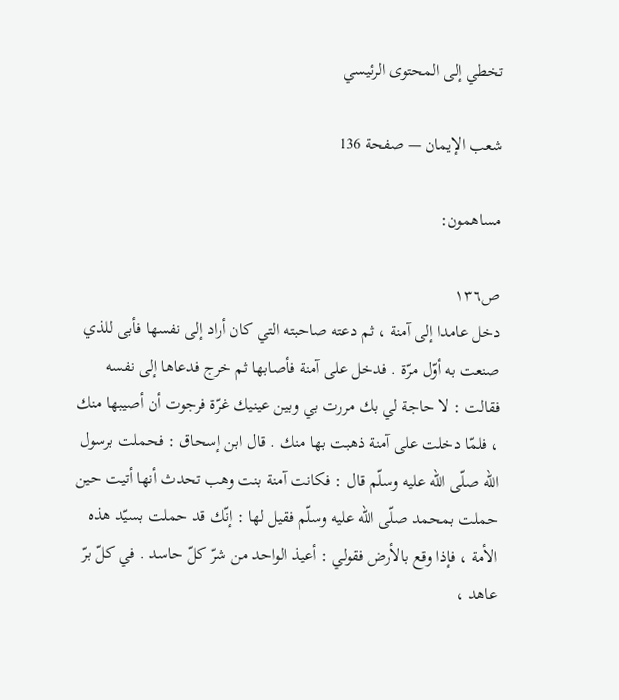تخطي إلى المحتوى الرئيسي

شعب الإيمان — صفحة 136

مساهمون:

ص١٣٦
دخل عامدا إلى آمنة ، ثم دعته صاحبته التي كان أراد إلى نفسها فأبى للذي صنعت به أوّل مرّة . فدخل على آمنة فأصابها ثم خرج فدعاها إلى نفسه فقالت : لا حاجة لي بك مررت بي وبين عينيك غرّة فرجوت أن أصيبها منك ، فلمّا دخلت على آمنة ذهبت بها منك . قال ابن إسحاق : فحملت برسول اللّه صلّى اللّه عليه وسلّم قال : فكانت آمنة بنت وهب تحدث أنها أتيت حين حملت بمحمد صلّى اللّه عليه وسلّم فقيل لها : إنّك قد حملت بسيّد هذه الأمة ، فإذا وقع بالأرض فقولي : أعيذ الواحد من شرّ كلّ حاسد . في كلّ برّ عاهد ،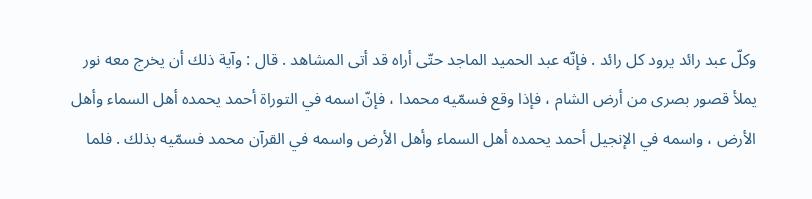وكلّ عبد رائد يرود كل رائد . فإنّه عبد الحميد الماجد حتّى أراه قد أتى المشاهد . قال : وآية ذلك أن يخرج معه نور يملأ قصور بصرى من أرض الشام ، فإذا وقع فسمّيه محمدا ، فإنّ اسمه في التوراة أحمد يحمده أهل السماء وأهل الأرض ، واسمه في الإنجيل أحمد يحمده أهل السماء وأهل الأرض واسمه في القرآن محمد فسمّيه بذلك . فلما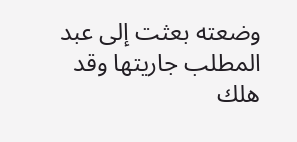وضعته بعثت إلى عبد المطلب جاريتها وقد هلك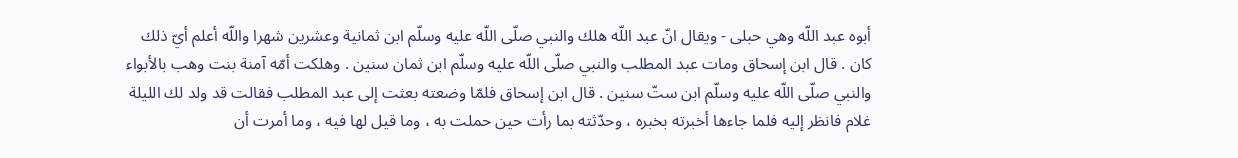أبوه عبد اللّه وهي حبلى - ويقال انّ عبد اللّه هلك والنبي صلّى اللّه عليه وسلّم ابن ثمانية وعشرين شهرا واللّه أعلم أيّ ذلك كان . قال ابن إسحاق ومات عبد المطلب والنبي صلّى اللّه عليه وسلّم ابن ثمان سنين . وهلكت أمّه آمنة بنت وهب بالأبواء والنبي صلّى اللّه عليه وسلّم ابن ستّ سنين . قال ابن إسحاق فلمّا وضعته بعثت إلى عبد المطلب فقالت قد ولد لك الليلة غلام فانظر إليه فلما جاءها أخبرته بخبره ، وحدّثته بما رأت حين حملت به ، وما قيل لها فيه ، وما أمرت أن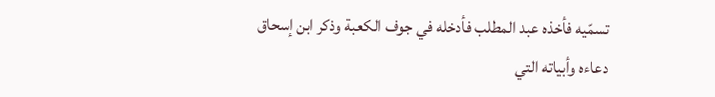تسمّيه فأخذه عبد المطلب فأدخله في جوف الكعبة وذكر ابن إسحاق دعاءه وأبياته التي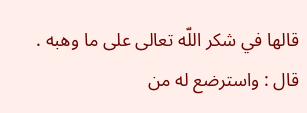قالها في شكر اللّه تعالى على ما وهبه . قال : واسترضع له من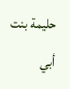حليمة بنت أبي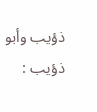ذؤيب وأبو ذؤيب :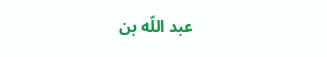عبد اللّه بن